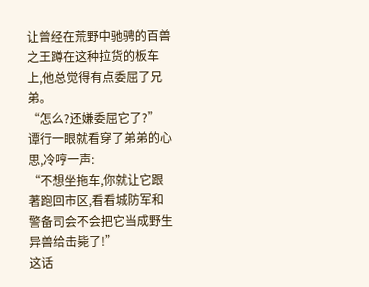让曾经在荒野中驰骋的百兽之王蹲在这种拉货的板车上,他总觉得有点委屈了兄弟。
“怎么?还嫌委屈它了?”
谭行一眼就看穿了弟弟的心思,冷哼一声:
“不想坐拖车,你就让它跟著跑回市区,看看城防军和警备司会不会把它当成野生异兽给击毙了!”
这话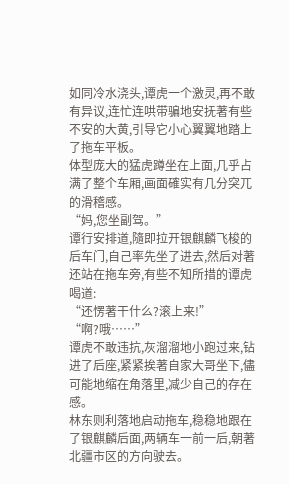如同冷水浇头,谭虎一个激灵,再不敢有异议,连忙连哄带骗地安抚著有些不安的大黄,引导它小心翼翼地踏上了拖车平板。
体型庞大的猛虎蹲坐在上面,几乎占满了整个车厢,画面確实有几分突兀的滑稽感。
“妈,您坐副驾。”
谭行安排道,隨即拉开银麒麟飞梭的后车门,自己率先坐了进去,然后对著还站在拖车旁,有些不知所措的谭虎喝道:
“还愣著干什么?滚上来!”
“啊?哦……”
谭虎不敢违抗,灰溜溜地小跑过来,钻进了后座,紧紧挨著自家大哥坐下,儘可能地缩在角落里,减少自己的存在感。
林东则利落地启动拖车,稳稳地跟在了银麒麟后面,两辆车一前一后,朝著北疆市区的方向驶去。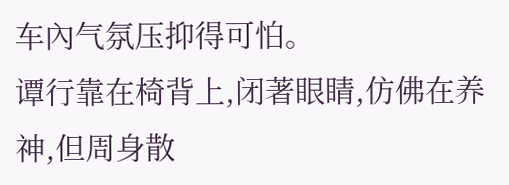车內气氛压抑得可怕。
谭行靠在椅背上,闭著眼睛,仿佛在养神,但周身散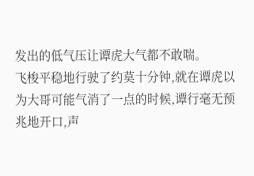发出的低气压让谭虎大气都不敢喘。
飞梭平稳地行驶了约莫十分钟,就在谭虎以为大哥可能气消了一点的时候,谭行毫无预兆地开口,声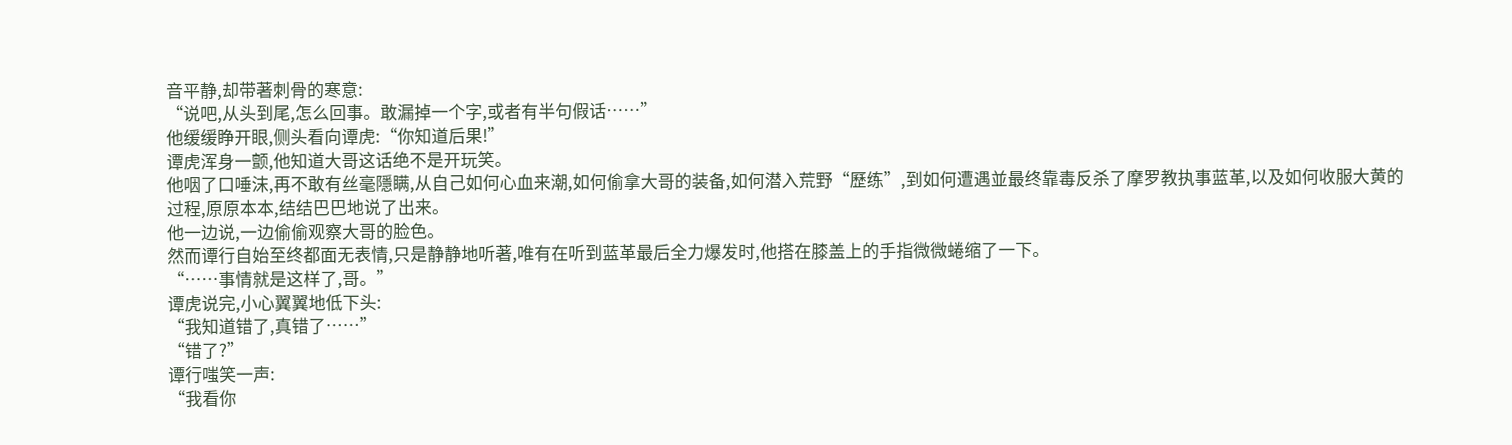音平静,却带著刺骨的寒意:
“说吧,从头到尾,怎么回事。敢漏掉一个字,或者有半句假话……”
他缓缓睁开眼,侧头看向谭虎:“你知道后果!”
谭虎浑身一颤,他知道大哥这话绝不是开玩笑。
他咽了口唾沫,再不敢有丝毫隱瞒,从自己如何心血来潮,如何偷拿大哥的装备,如何潜入荒野“歷练”,到如何遭遇並最终靠毒反杀了摩罗教执事蓝革,以及如何收服大黄的过程,原原本本,结结巴巴地说了出来。
他一边说,一边偷偷观察大哥的脸色。
然而谭行自始至终都面无表情,只是静静地听著,唯有在听到蓝革最后全力爆发时,他搭在膝盖上的手指微微蜷缩了一下。
“……事情就是这样了,哥。”
谭虎说完,小心翼翼地低下头:
“我知道错了,真错了……”
“错了?”
谭行嗤笑一声:
“我看你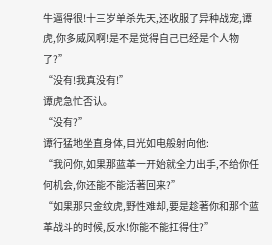牛逼得很!十三岁单杀先天,还收服了异种战宠,谭虎,你多威风啊!是不是觉得自己已经是个人物了?”
“没有!我真没有!”
谭虎急忙否认。
“没有?”
谭行猛地坐直身体,目光如电般射向他:
“我问你,如果那蓝革一开始就全力出手,不给你任何机会,你还能不能活著回来?”
“如果那只金纹虎,野性难却,要是趁著你和那个蓝革战斗的时候,反水!你能不能扛得住?”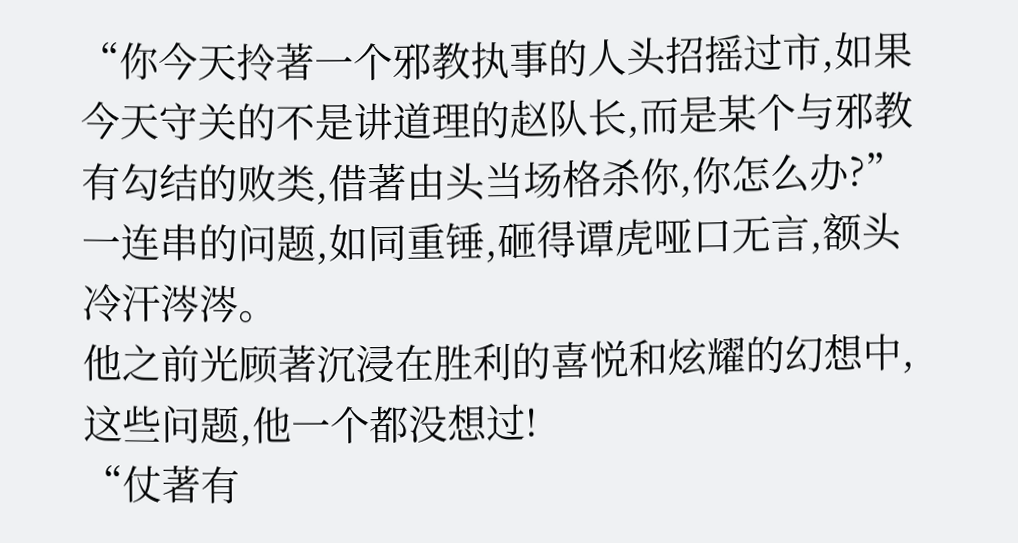“你今天拎著一个邪教执事的人头招摇过市,如果今天守关的不是讲道理的赵队长,而是某个与邪教有勾结的败类,借著由头当场格杀你,你怎么办?”
一连串的问题,如同重锤,砸得谭虎哑口无言,额头冷汗涔涔。
他之前光顾著沉浸在胜利的喜悦和炫耀的幻想中,这些问题,他一个都没想过!
“仗著有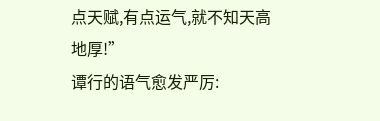点天赋,有点运气,就不知天高地厚!”
谭行的语气愈发严厉: